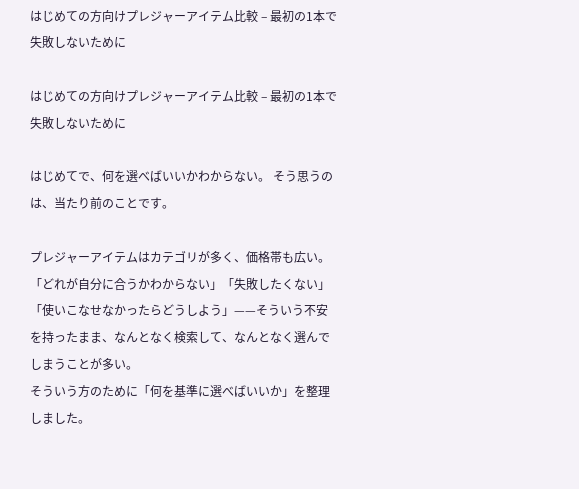はじめての方向けプレジャーアイテム比較 – 最初の1本で失敗しないために

はじめての方向けプレジャーアイテム比較 – 最初の1本で失敗しないために

はじめてで、何を選べばいいかわからない。 そう思うのは、当たり前のことです。

プレジャーアイテムはカテゴリが多く、価格帯も広い。
「どれが自分に合うかわからない」「失敗したくない」「使いこなせなかったらどうしよう」——そういう不安を持ったまま、なんとなく検索して、なんとなく選んでしまうことが多い。
そういう方のために「何を基準に選べばいいか」を整理しました。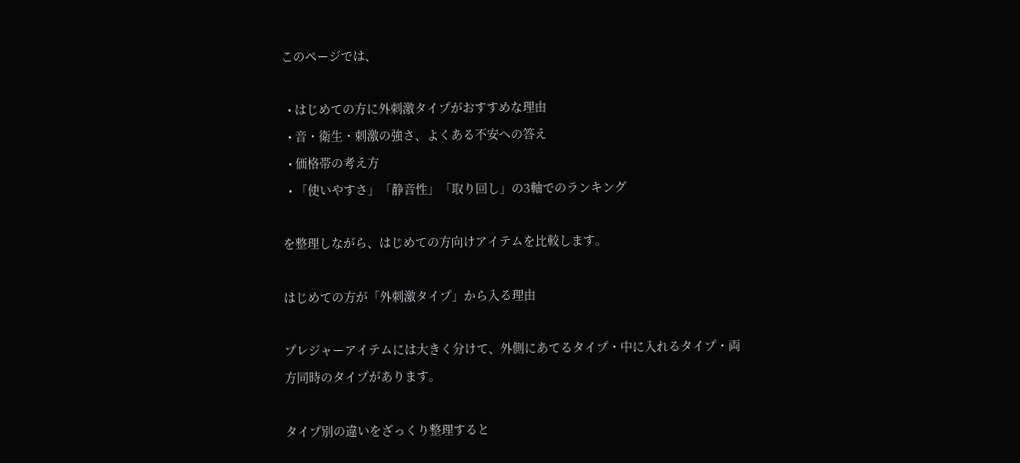このページでは、

  • はじめての方に外刺激タイプがおすすめな理由
  • 音・衛生・刺激の強さ、よくある不安への答え
  • 価格帯の考え方
  • 「使いやすさ」「静音性」「取り回し」の3軸でのランキング

を整理しながら、はじめての方向けアイテムを比較します。

はじめての方が「外刺激タイプ」から入る理由

プレジャーアイテムには大きく分けて、外側にあてるタイプ・中に入れるタイプ・両方同時のタイプがあります。

タイプ別の違いをざっくり整理すると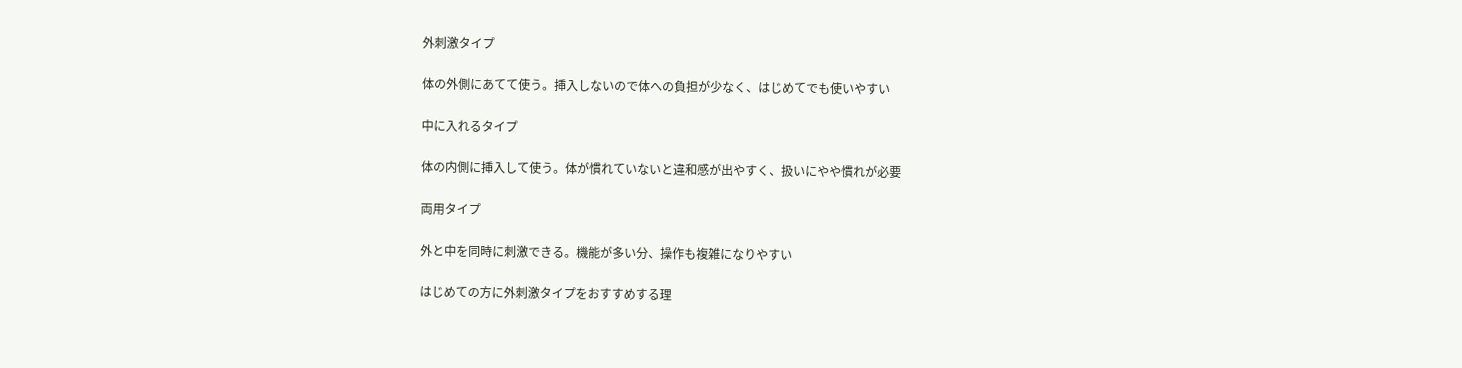外刺激タイプ

体の外側にあてて使う。挿入しないので体への負担が少なく、はじめてでも使いやすい

中に入れるタイプ

体の内側に挿入して使う。体が慣れていないと違和感が出やすく、扱いにやや慣れが必要

両用タイプ

外と中を同時に刺激できる。機能が多い分、操作も複雑になりやすい

はじめての方に外刺激タイプをおすすめする理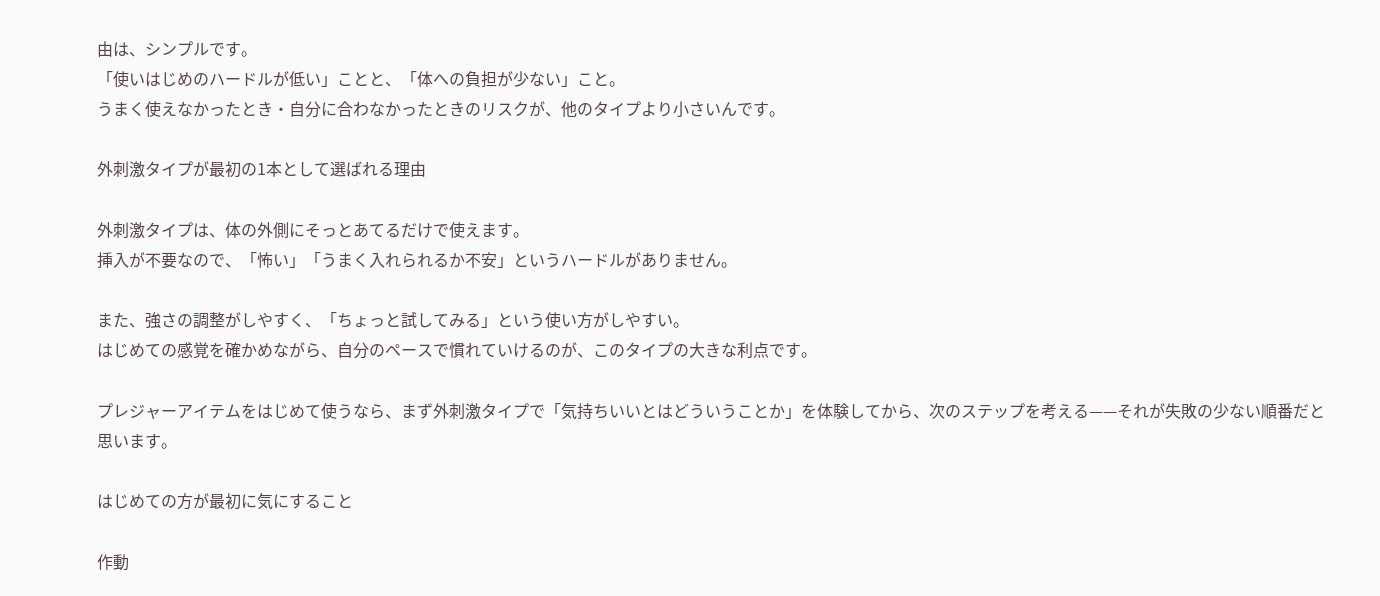由は、シンプルです。
「使いはじめのハードルが低い」ことと、「体への負担が少ない」こと。
うまく使えなかったとき・自分に合わなかったときのリスクが、他のタイプより小さいんです。

外刺激タイプが最初の1本として選ばれる理由

外刺激タイプは、体の外側にそっとあてるだけで使えます。
挿入が不要なので、「怖い」「うまく入れられるか不安」というハードルがありません。

また、強さの調整がしやすく、「ちょっと試してみる」という使い方がしやすい。
はじめての感覚を確かめながら、自分のペースで慣れていけるのが、このタイプの大きな利点です。

プレジャーアイテムをはじめて使うなら、まず外刺激タイプで「気持ちいいとはどういうことか」を体験してから、次のステップを考える——それが失敗の少ない順番だと思います。

はじめての方が最初に気にすること

作動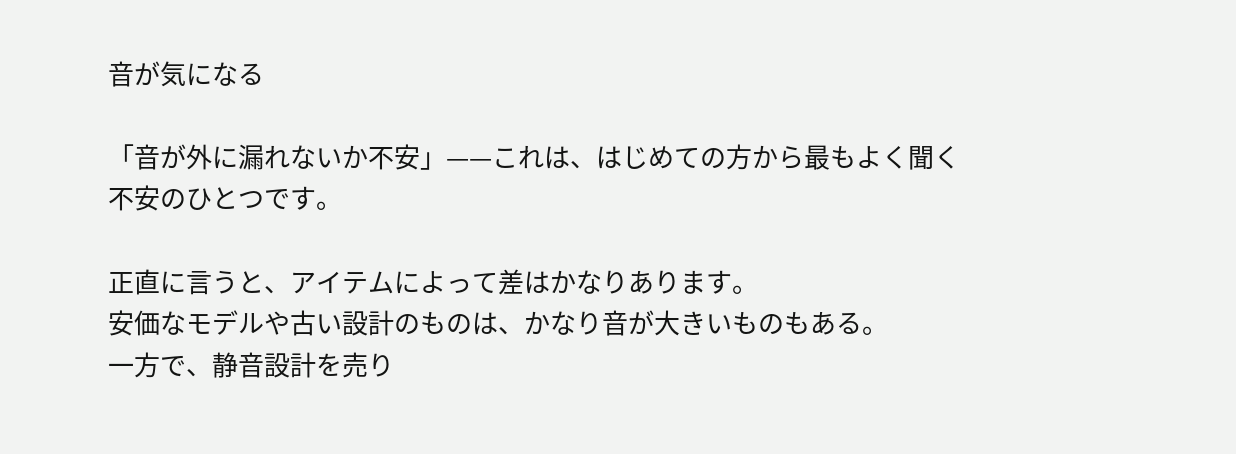音が気になる

「音が外に漏れないか不安」——これは、はじめての方から最もよく聞く不安のひとつです。

正直に言うと、アイテムによって差はかなりあります。
安価なモデルや古い設計のものは、かなり音が大きいものもある。
一方で、静音設計を売り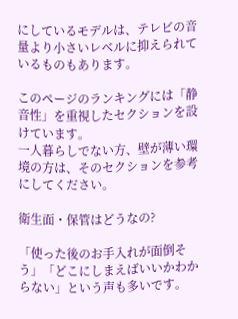にしているモデルは、テレビの音量より小さいレベルに抑えられているものもあります。

このページのランキングには「静音性」を重視したセクションを設けています。
一人暮らしでない方、壁が薄い環境の方は、そのセクションを参考にしてください。

衛生面・保管はどうなの?

「使った後のお手入れが面倒そう」「どこにしまえばいいかわからない」という声も多いです。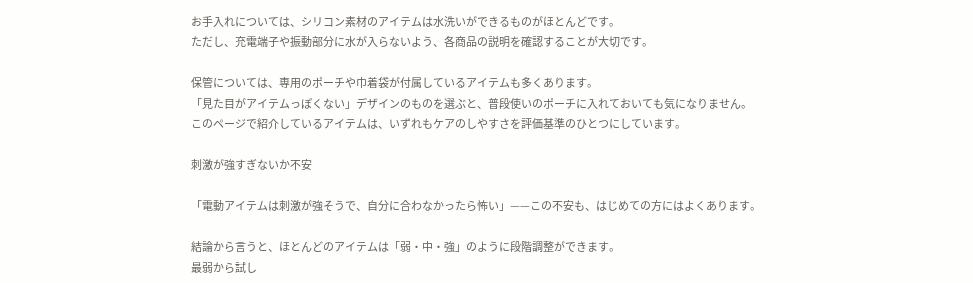お手入れについては、シリコン素材のアイテムは水洗いができるものがほとんどです。
ただし、充電端子や振動部分に水が入らないよう、各商品の説明を確認することが大切です。

保管については、専用のポーチや巾着袋が付属しているアイテムも多くあります。
「見た目がアイテムっぽくない」デザインのものを選ぶと、普段使いのポーチに入れておいても気になりません。
このページで紹介しているアイテムは、いずれもケアのしやすさを評価基準のひとつにしています。

刺激が強すぎないか不安

「電動アイテムは刺激が強そうで、自分に合わなかったら怖い」——この不安も、はじめての方にはよくあります。

結論から言うと、ほとんどのアイテムは「弱・中・強」のように段階調整ができます。
最弱から試し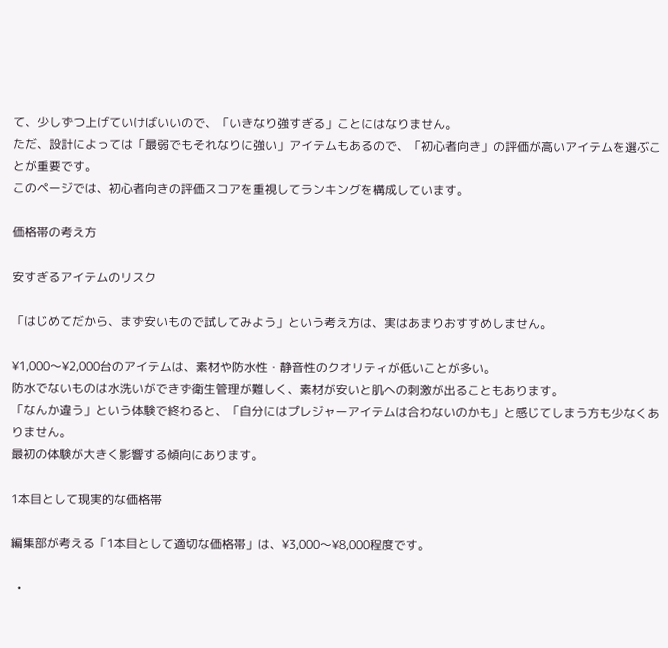て、少しずつ上げていけばいいので、「いきなり強すぎる」ことにはなりません。
ただ、設計によっては「最弱でもそれなりに強い」アイテムもあるので、「初心者向き」の評価が高いアイテムを選ぶことが重要です。
このページでは、初心者向きの評価スコアを重視してランキングを構成しています。

価格帯の考え方

安すぎるアイテムのリスク

「はじめてだから、まず安いもので試してみよう」という考え方は、実はあまりおすすめしません。

¥1,000〜¥2,000台のアイテムは、素材や防水性・静音性のクオリティが低いことが多い。
防水でないものは水洗いができず衛生管理が難しく、素材が安いと肌への刺激が出ることもあります。
「なんか違う」という体験で終わると、「自分にはプレジャーアイテムは合わないのかも」と感じてしまう方も少なくありません。
最初の体験が大きく影響する傾向にあります。

1本目として現実的な価格帯

編集部が考える「1本目として適切な価格帯」は、¥3,000〜¥8,000程度です。

  •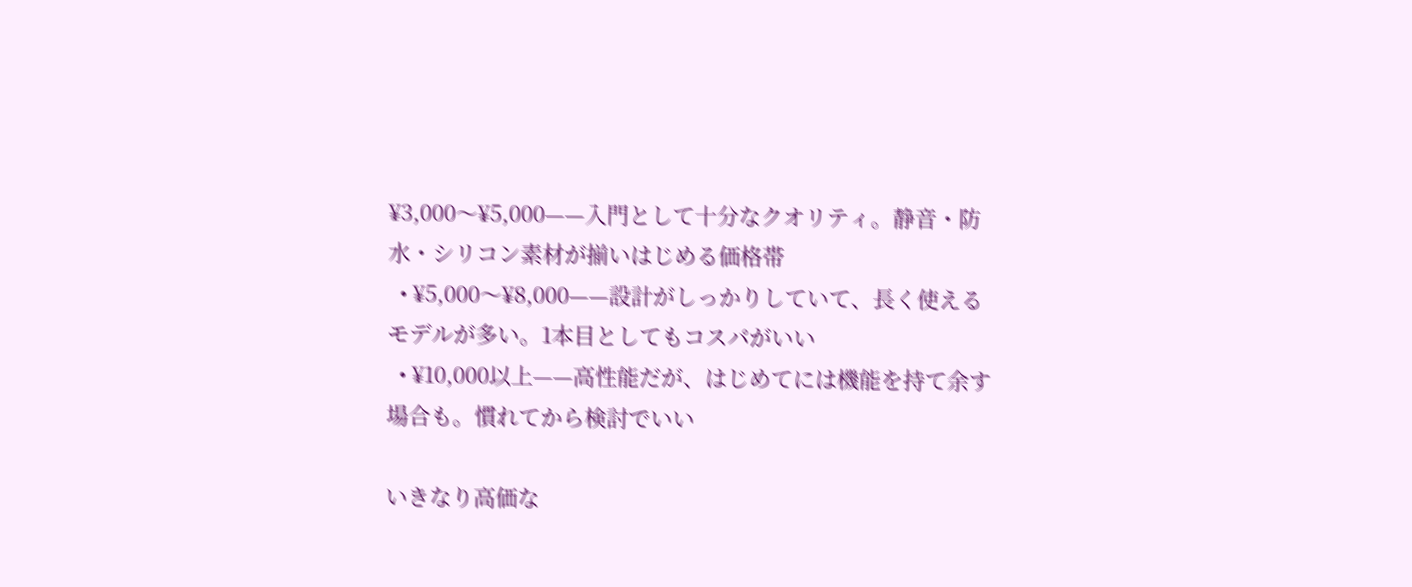¥3,000〜¥5,000——入門として十分なクオリティ。静音・防水・シリコン素材が揃いはじめる価格帯
  • ¥5,000〜¥8,000——設計がしっかりしていて、長く使えるモデルが多い。1本目としてもコスパがいい
  • ¥10,000以上——高性能だが、はじめてには機能を持て余す場合も。慣れてから検討でいい

いきなり高価な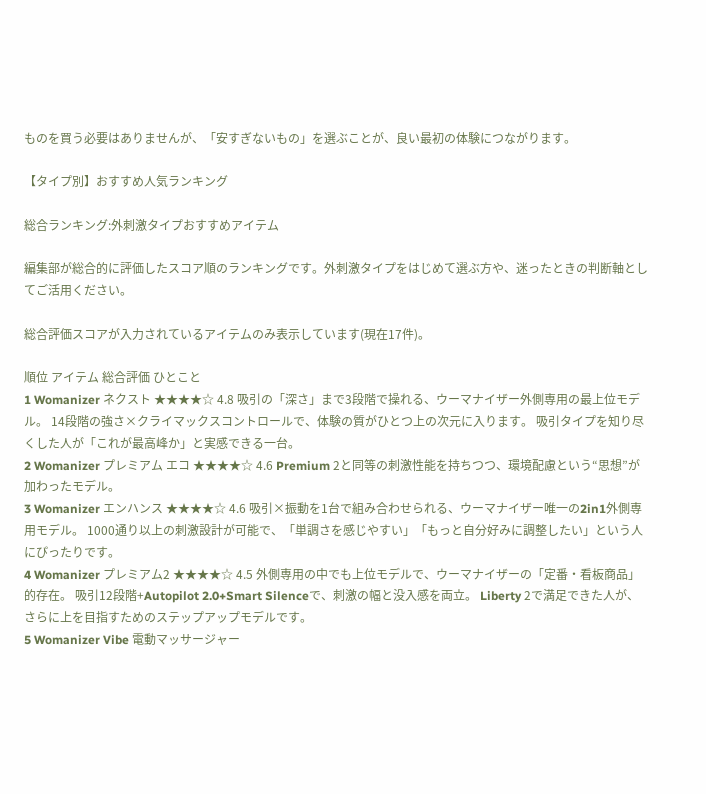ものを買う必要はありませんが、「安すぎないもの」を選ぶことが、良い最初の体験につながります。

【タイプ別】おすすめ人気ランキング

総合ランキング:外刺激タイプおすすめアイテム

編集部が総合的に評価したスコア順のランキングです。外刺激タイプをはじめて選ぶ方や、迷ったときの判断軸としてご活用ください。

総合評価スコアが入力されているアイテムのみ表示しています(現在17件)。

順位 アイテム 総合評価 ひとこと
1 Womanizer ネクスト ★★★★☆ 4.8 吸引の「深さ」まで3段階で操れる、ウーマナイザー外側専用の最上位モデル。 14段階の強さ×クライマックスコントロールで、体験の質がひとつ上の次元に入ります。 吸引タイプを知り尽くした人が「これが最高峰か」と実感できる一台。
2 Womanizer プレミアム エコ ★★★★☆ 4.6 Premium 2と同等の刺激性能を持ちつつ、環境配慮という“思想”が加わったモデル。
3 Womanizer エンハンス ★★★★☆ 4.6 吸引×振動を1台で組み合わせられる、ウーマナイザー唯一の2in1外側専用モデル。 1000通り以上の刺激設計が可能で、「単調さを感じやすい」「もっと自分好みに調整したい」という人にぴったりです。
4 Womanizer プレミアム2 ★★★★☆ 4.5 外側専用の中でも上位モデルで、ウーマナイザーの「定番・看板商品」的存在。 吸引12段階+Autopilot 2.0+Smart Silenceで、刺激の幅と没入感を両立。 Liberty 2で満足できた人が、さらに上を目指すためのステップアップモデルです。
5 Womanizer Vibe 電動マッサージャー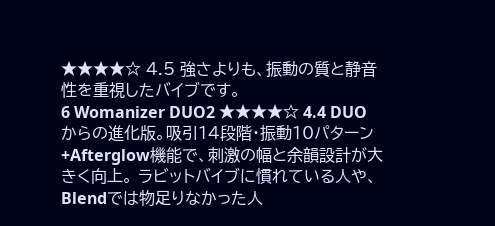★★★★☆ 4.5 強さよりも、振動の質と静音性を重視したバイブです。
6 Womanizer DUO2 ★★★★☆ 4.4 DUOからの進化版。吸引14段階・振動10パターン+Afterglow機能で、刺激の幅と余韻設計が大きく向上。 ラビットバイブに慣れている人や、Blendでは物足りなかった人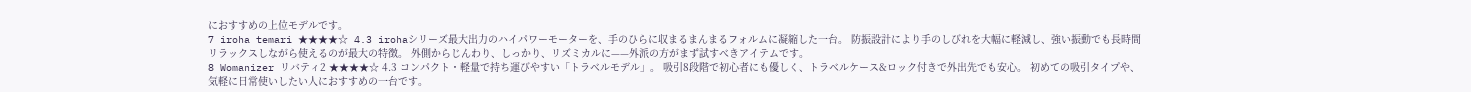におすすめの上位モデルです。
7 iroha temari ★★★★☆ 4.3 irohaシリーズ最大出力のハイパワーモーターを、手のひらに収まるまんまるフォルムに凝縮した一台。 防振設計により手のしびれを大幅に軽減し、強い振動でも長時間リラックスしながら使えるのが最大の特徴。 外側からじんわり、しっかり、リズミカルに——外派の方がまず試すべきアイテムです。
8 Womanizer リバティ2 ★★★★☆ 4.3 コンパクト・軽量で持ち運びやすい「トラベルモデル」。 吸引8段階で初心者にも優しく、トラベルケース&ロック付きで外出先でも安心。 初めての吸引タイプや、気軽に日常使いしたい人におすすめの一台です。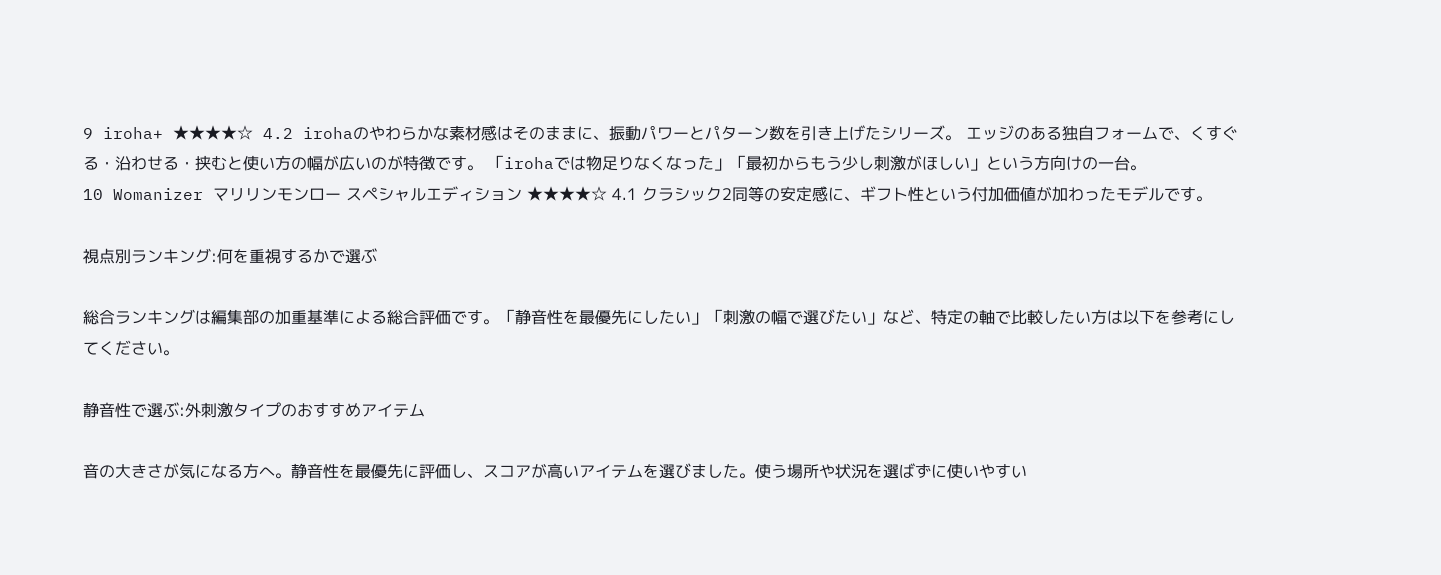9 iroha+ ★★★★☆ 4.2 irohaのやわらかな素材感はそのままに、振動パワーとパターン数を引き上げたシリーズ。 エッジのある独自フォームで、くすぐる・沿わせる・挟むと使い方の幅が広いのが特徴です。 「irohaでは物足りなくなった」「最初からもう少し刺激がほしい」という方向けの一台。
10 Womanizer マリリンモンロー スペシャルエディション ★★★★☆ 4.1 クラシック2同等の安定感に、ギフト性という付加価値が加わったモデルです。

視点別ランキング:何を重視するかで選ぶ

総合ランキングは編集部の加重基準による総合評価です。「静音性を最優先にしたい」「刺激の幅で選びたい」など、特定の軸で比較したい方は以下を参考にしてください。

静音性で選ぶ:外刺激タイプのおすすめアイテム

音の大きさが気になる方へ。静音性を最優先に評価し、スコアが高いアイテムを選びました。使う場所や状況を選ばずに使いやすい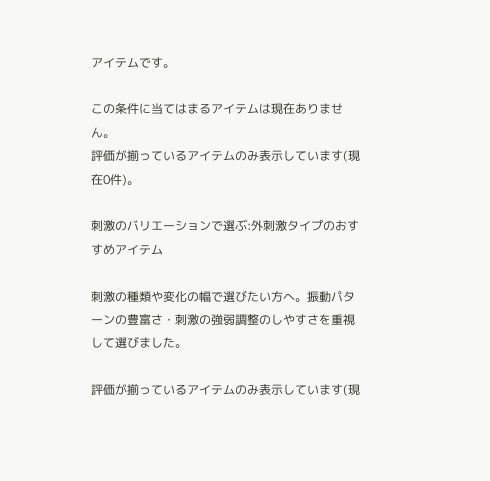アイテムです。

この条件に当てはまるアイテムは現在ありません。
評価が揃っているアイテムのみ表示しています(現在0件)。

刺激のバリエーションで選ぶ:外刺激タイプのおすすめアイテム

刺激の種類や変化の幅で選びたい方へ。振動パターンの豊富さ・刺激の強弱調整のしやすさを重視して選びました。

評価が揃っているアイテムのみ表示しています(現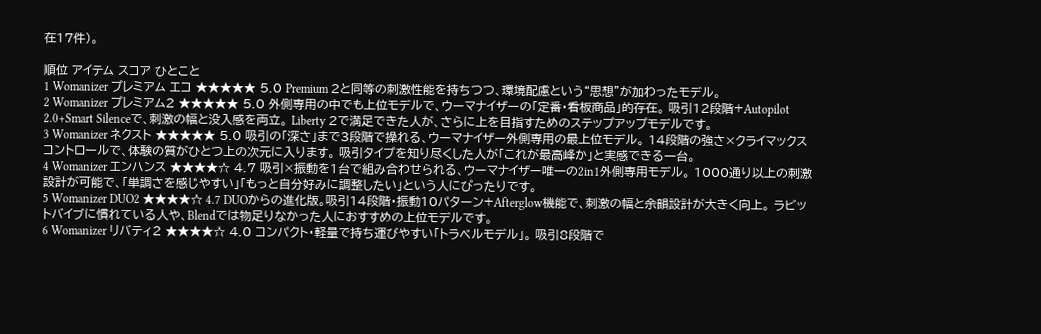在17件)。

順位 アイテム スコア ひとこと
1 Womanizer プレミアム エコ ★★★★★ 5.0 Premium 2と同等の刺激性能を持ちつつ、環境配慮という“思想”が加わったモデル。
2 Womanizer プレミアム2 ★★★★★ 5.0 外側専用の中でも上位モデルで、ウーマナイザーの「定番・看板商品」的存在。 吸引12段階+Autopilot 2.0+Smart Silenceで、刺激の幅と没入感を両立。 Liberty 2で満足できた人が、さらに上を目指すためのステップアップモデルです。
3 Womanizer ネクスト ★★★★★ 5.0 吸引の「深さ」まで3段階で操れる、ウーマナイザー外側専用の最上位モデル。 14段階の強さ×クライマックスコントロールで、体験の質がひとつ上の次元に入ります。 吸引タイプを知り尽くした人が「これが最高峰か」と実感できる一台。
4 Womanizer エンハンス ★★★★☆ 4.7 吸引×振動を1台で組み合わせられる、ウーマナイザー唯一の2in1外側専用モデル。 1000通り以上の刺激設計が可能で、「単調さを感じやすい」「もっと自分好みに調整したい」という人にぴったりです。
5 Womanizer DUO2 ★★★★☆ 4.7 DUOからの進化版。吸引14段階・振動10パターン+Afterglow機能で、刺激の幅と余韻設計が大きく向上。 ラビットバイブに慣れている人や、Blendでは物足りなかった人におすすめの上位モデルです。
6 Womanizer リバティ2 ★★★★☆ 4.0 コンパクト・軽量で持ち運びやすい「トラベルモデル」。 吸引8段階で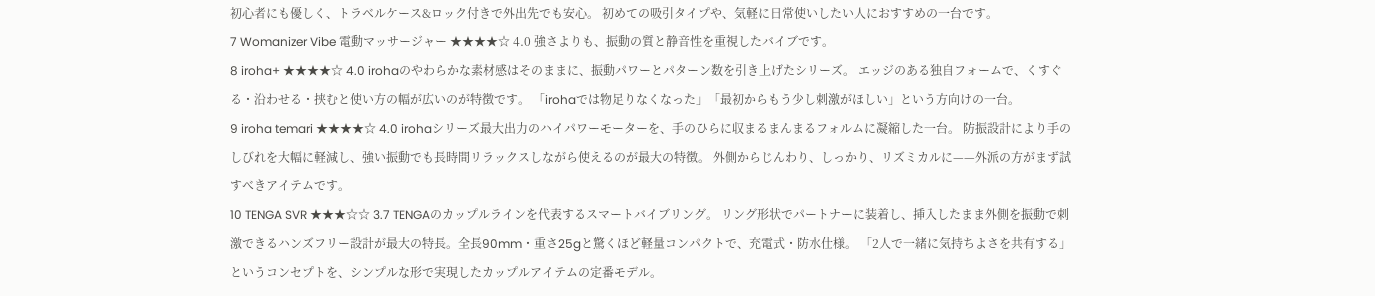初心者にも優しく、トラベルケース&ロック付きで外出先でも安心。 初めての吸引タイプや、気軽に日常使いしたい人におすすめの一台です。
7 Womanizer Vibe 電動マッサージャー ★★★★☆ 4.0 強さよりも、振動の質と静音性を重視したバイブです。
8 iroha+ ★★★★☆ 4.0 irohaのやわらかな素材感はそのままに、振動パワーとパターン数を引き上げたシリーズ。 エッジのある独自フォームで、くすぐる・沿わせる・挟むと使い方の幅が広いのが特徴です。 「irohaでは物足りなくなった」「最初からもう少し刺激がほしい」という方向けの一台。
9 iroha temari ★★★★☆ 4.0 irohaシリーズ最大出力のハイパワーモーターを、手のひらに収まるまんまるフォルムに凝縮した一台。 防振設計により手のしびれを大幅に軽減し、強い振動でも長時間リラックスしながら使えるのが最大の特徴。 外側からじんわり、しっかり、リズミカルに——外派の方がまず試すべきアイテムです。
10 TENGA SVR ★★★☆☆ 3.7 TENGAのカップルラインを代表するスマートバイブリング。 リング形状でパートナーに装着し、挿入したまま外側を振動で刺激できるハンズフリー設計が最大の特長。全長90mm・重さ25gと驚くほど軽量コンパクトで、充電式・防水仕様。 「2人で一緒に気持ちよさを共有する」というコンセプトを、シンプルな形で実現したカップルアイテムの定番モデル。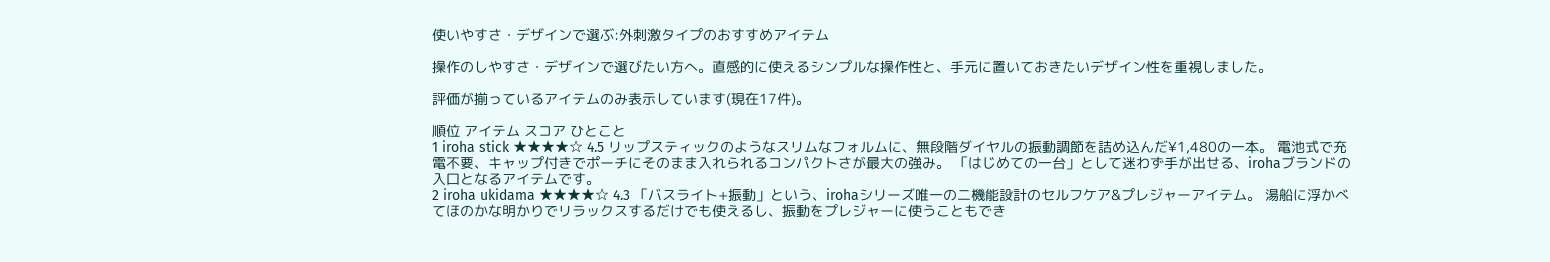使いやすさ・デザインで選ぶ:外刺激タイプのおすすめアイテム

操作のしやすさ・デザインで選びたい方へ。直感的に使えるシンプルな操作性と、手元に置いておきたいデザイン性を重視しました。

評価が揃っているアイテムのみ表示しています(現在17件)。

順位 アイテム スコア ひとこと
1 iroha stick ★★★★☆ 4.5 リップスティックのようなスリムなフォルムに、無段階ダイヤルの振動調節を詰め込んだ¥1,480の一本。 電池式で充電不要、キャップ付きでポーチにそのまま入れられるコンパクトさが最大の強み。 「はじめての一台」として迷わず手が出せる、irohaブランドの入口となるアイテムです。
2 iroha ukidama ★★★★☆ 4.3 「バスライト+振動」という、irohaシリーズ唯一の二機能設計のセルフケア&プレジャーアイテム。 湯船に浮かべてほのかな明かりでリラックスするだけでも使えるし、振動をプレジャーに使うこともでき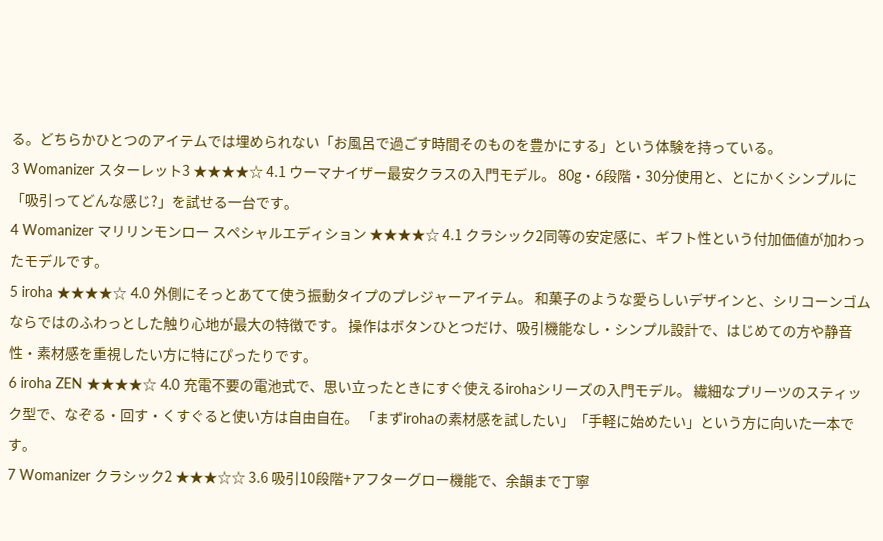る。どちらかひとつのアイテムでは埋められない「お風呂で過ごす時間そのものを豊かにする」という体験を持っている。
3 Womanizer スターレット3 ★★★★☆ 4.1 ウーマナイザー最安クラスの入門モデル。 80g・6段階・30分使用と、とにかくシンプルに「吸引ってどんな感じ?」を試せる一台です。
4 Womanizer マリリンモンロー スペシャルエディション ★★★★☆ 4.1 クラシック2同等の安定感に、ギフト性という付加価値が加わったモデルです。
5 iroha ★★★★☆ 4.0 外側にそっとあてて使う振動タイプのプレジャーアイテム。 和菓子のような愛らしいデザインと、シリコーンゴムならではのふわっとした触り心地が最大の特徴です。 操作はボタンひとつだけ、吸引機能なし・シンプル設計で、はじめての方や静音性・素材感を重視したい方に特にぴったりです。
6 iroha ZEN ★★★★☆ 4.0 充電不要の電池式で、思い立ったときにすぐ使えるirohaシリーズの入門モデル。 繊細なプリーツのスティック型で、なぞる・回す・くすぐると使い方は自由自在。 「まずirohaの素材感を試したい」「手軽に始めたい」という方に向いた一本です。
7 Womanizer クラシック2 ★★★☆☆ 3.6 吸引10段階+アフターグロー機能で、余韻まで丁寧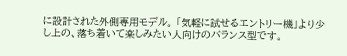に設計された外側専用モデル。 「気軽に試せるエントリー機」より少し上の、落ち着いて楽しみたい人向けのバランス型です。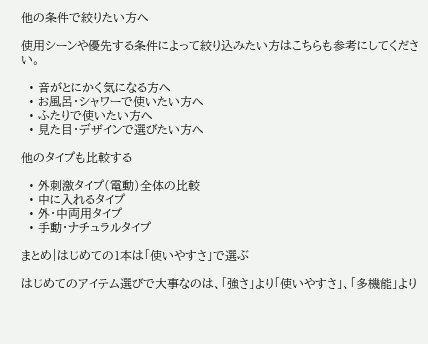他の条件で絞りたい方へ

使用シーンや優先する条件によって絞り込みたい方はこちらも参考にしてください。

  • 音がとにかく気になる方へ
  • お風呂・シャワーで使いたい方へ
  • ふたりで使いたい方へ
  • 見た目・デザインで選びたい方へ

他のタイプも比較する

  • 外刺激タイプ(電動)全体の比較
  • 中に入れるタイプ
  • 外・中両用タイプ
  • 手動・ナチュラルタイプ

まとめ|はじめての1本は「使いやすさ」で選ぶ

はじめてのアイテム選びで大事なのは、「強さ」より「使いやすさ」、「多機能」より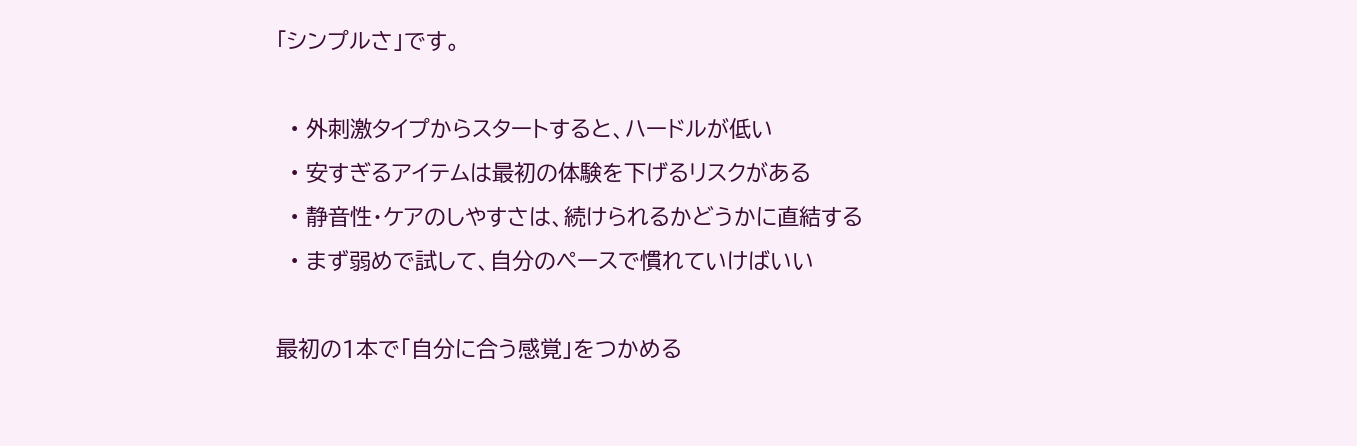「シンプルさ」です。

  • 外刺激タイプからスタートすると、ハードルが低い
  • 安すぎるアイテムは最初の体験を下げるリスクがある
  • 静音性・ケアのしやすさは、続けられるかどうかに直結する
  • まず弱めで試して、自分のペースで慣れていけばいい

最初の1本で「自分に合う感覚」をつかめる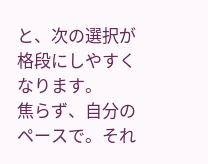と、次の選択が格段にしやすくなります。
焦らず、自分のペースで。それ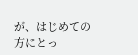が、はじめての方にとっ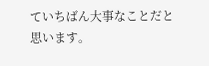ていちばん大事なことだと思います。